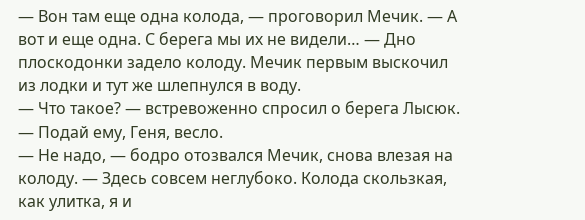— Вон там еще одна колода, — проговорил Мечик. — А вот и еще одна. С берега мы их не видели… — Дно плоскодонки задело колоду. Мечик первым выскочил из лодки и тут же шлепнулся в воду.
— Что такое? — встревоженно спросил о берега Лысюк. — Подай ему, Геня, весло.
— Не надо, — бодро отозвался Мечик, снова влезая на колоду. — Здесь совсем неглубоко. Колода скользкая, как улитка, я и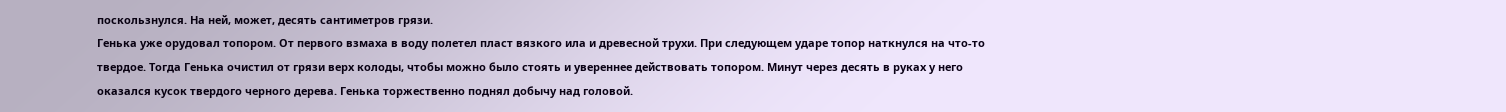поскользнулся. На ней, может, десять сантиметров грязи.
Генька уже орудовал топором. От первого взмаха в воду полетел пласт вязкого ила и древесной трухи. При следующем ударе топор наткнулся на что-то твердое. Тогда Генька очистил от грязи верх колоды, чтобы можно было стоять и увереннее действовать топором. Минут через десять в руках у него оказался кусок твердого черного дерева. Генька торжественно поднял добычу над головой.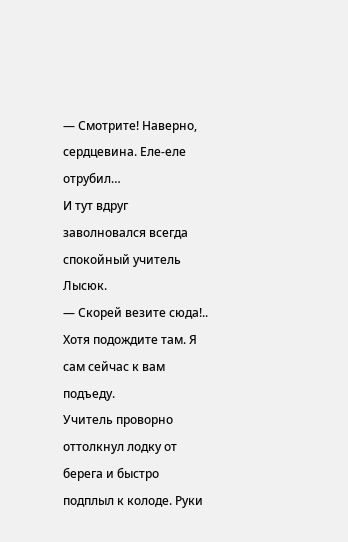— Смотрите! Наверно, сердцевина. Еле-еле отрубил…
И тут вдруг заволновался всегда спокойный учитель Лысюк.
— Скорей везите сюда!.. Хотя подождите там. Я сам сейчас к вам подъеду.
Учитель проворно оттолкнул лодку от берега и быстро подплыл к колоде. Руки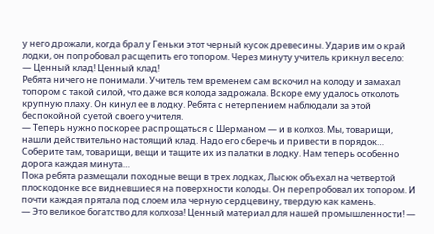у него дрожали, когда брал у Геньки этот черный кусок древесины. Ударив им о край лодки, он попробовал расщепить его топором. Через минуту учитель крикнул весело:
— Ценный клад! Ценный клад!
Ребята ничего не понимали. Учитель тем временем сам вскочил на колоду и замахал топором с такой силой, что даже вся колода задрожала. Вскоре ему удалось отколоть крупную плаху. Он кинул ее в лодку. Ребята с нетерпением наблюдали за этой беспокойной суетой своего учителя.
— Теперь нужно поскорее распрощаться с Шерманом — и в колхоз. Мы, товарищи, нашли действительно настоящий клад. Надо его сберечь и привести в порядок… Соберите там, товарищи, вещи и тащите их из палатки в лодку. Нам теперь особенно дорога каждая минута…
Пока ребята размещали походные вещи в трех лодках, Лысюк объехал на четвертой плоскодонке все видневшиеся на поверхности колоды. Он перепробовал их топором. И почти каждая прятала под слоем ила черную сердцевину, твердую как камень.
— Это великое богатство для колхоза! Ценный материал для нашей промышленности! —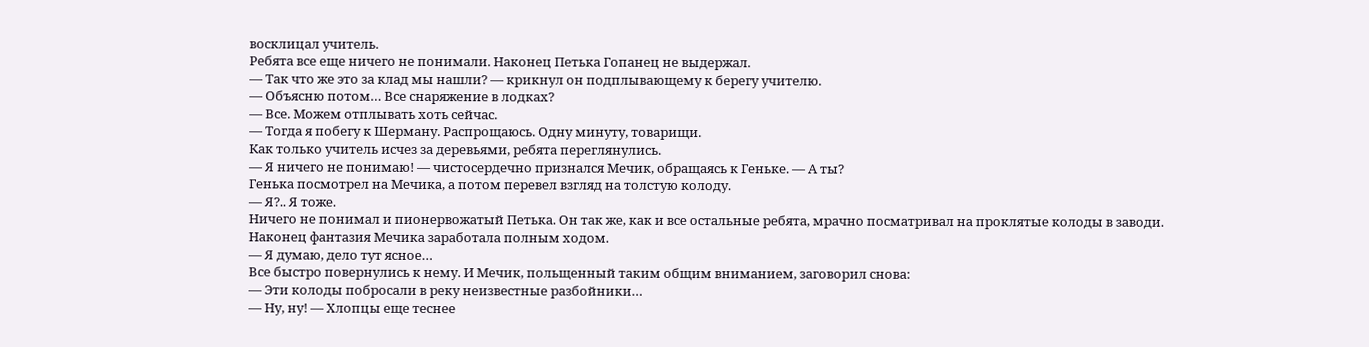восклицал учитель.
Ребята все еще ничего не понимали. Наконец Петька Гопанец не выдержал.
— Так что же это за клад мы нашли? — крикнул он подплывающему к берегу учителю.
— Объясню потом… Все снаряжение в лодках?
— Все. Можем отплывать хоть сейчас.
— Тогда я побегу к Шерману. Распрощаюсь. Одну минуту, товарищи.
Как только учитель исчез за деревьями, ребята переглянулись.
— Я ничего не понимаю! — чистосердечно признался Мечик, обращаясь к Геньке. — А ты?
Генька посмотрел на Мечика, а потом перевел взгляд на толстую колоду.
— Я?.. Я тоже.
Ничего не понимал и пионервожатый Петька. Он так же, как и все остальные ребята, мрачно посматривал на проклятые колоды в заводи. Наконец фантазия Мечика заработала полным ходом.
— Я думаю, дело тут ясное…
Все быстро повернулись к нему. И Мечик, польщенный таким общим вниманием, заговорил снова:
— Эти колоды побросали в реку неизвестные разбойники…
— Ну, ну! — Хлопцы еще теснее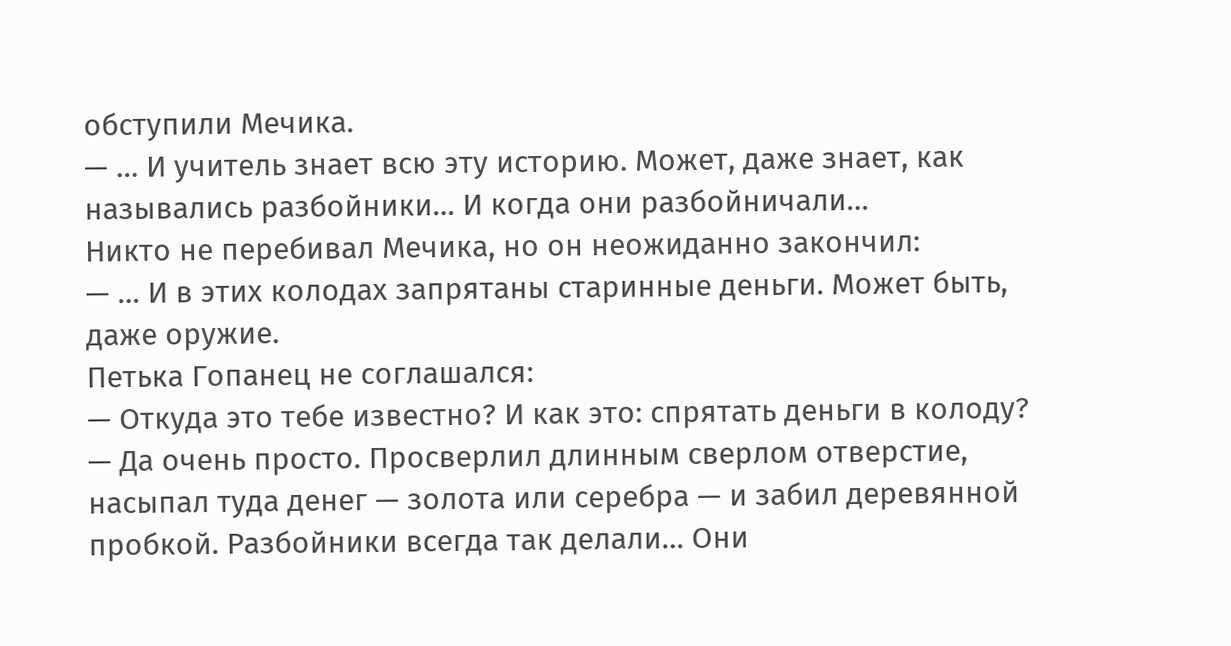обступили Мечика.
— … И учитель знает всю эту историю. Может, даже знает, как назывались разбойники… И когда они разбойничали…
Никто не перебивал Мечика, но он неожиданно закончил:
— … И в этих колодах запрятаны старинные деньги. Может быть, даже оружие.
Петька Гопанец не соглашался:
— Откуда это тебе известно? И как это: спрятать деньги в колоду?
— Да очень просто. Просверлил длинным сверлом отверстие, насыпал туда денег — золота или серебра — и забил деревянной пробкой. Разбойники всегда так делали… Они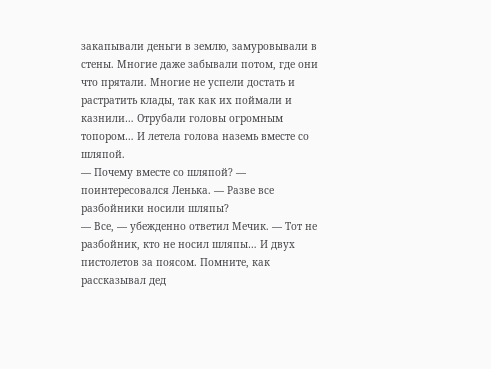закапывали деньги в землю, замуровывали в стены. Многие даже забывали потом, где они что прятали. Многие не успели достать и растратить клады, так как их поймали и казнили… Отрубали головы огромным топором… И летела голова наземь вместе со шляпой.
— Почему вместе со шляпой? — поинтересовался Ленька. — Разве все разбойники носили шляпы?
— Все, — убежденно ответил Мечик. — Тот не разбойник, кто не носил шляпы… И двух пистолетов за поясом. Помните, как рассказывал дед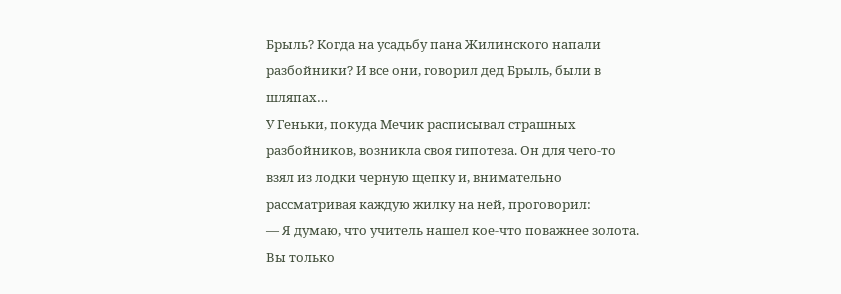Брыль? Когда на усадьбу пана Жилинского напали разбойники? И все они, говорил дед Брыль, были в шляпах…
У Геньки, покуда Мечик расписывал страшных разбойников, возникла своя гипотеза. Он для чего-то взял из лодки черную щепку и, внимательно рассматривая каждую жилку на ней, проговорил:
— Я думаю, что учитель нашел кое-что поважнее золота. Вы только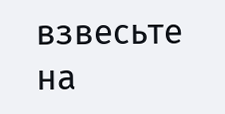взвесьте на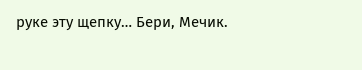руке эту щепку… Бери, Мечик.